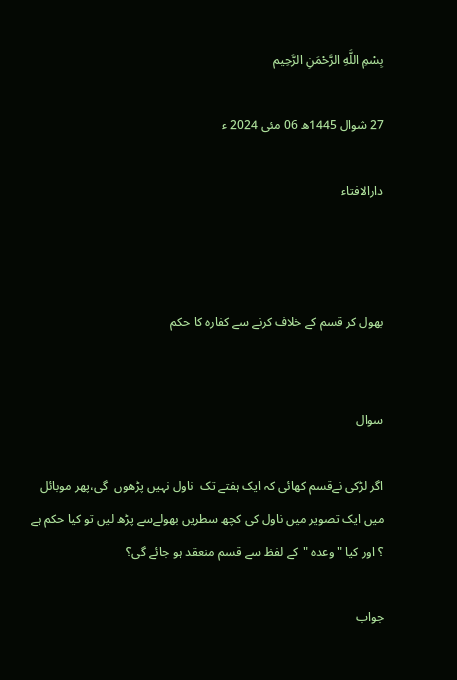بِسْمِ اللَّهِ الرَّحْمَنِ الرَّحِيم

27 شوال 1445ھ 06 مئی 2024 ء

دارالافتاء



بھول کر قسم کے خلاف کرنے سے کفارہ کا حکم


سوال

اگر لڑکی نےقسم کھائی کہ ایک ہفتے تک  ناول نہیں پڑھوں  گی،پھر موبائل میں ایک تصویر میں ناول کی کچھ سطریں بھولےسے پڑھ لیں تو کیا حکم ہے ؟ اور کیا "وعدہ "کے لفظ سے قسم منعقد ہو جائے گی؟

جواب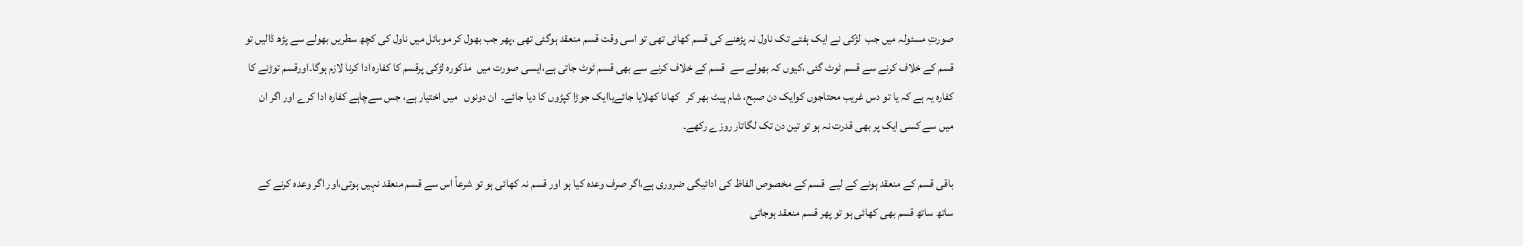صورتِ مسئولہ میں جب  لڑکی نے ایک ہفتے تک ناول نہ پڑھنے کی قسم کھائی تھی تو اسی وقت قسم منعقد ہوگئی تھی ،پھر جب بھول کر موبائل میں ناول کی کچھ سطریں بھولے سے پڑھ ڈالیں تو قسم کے خلاف کرنے سے قسم ٹوٹ گئی ،کیوں کہ بھولے سے  قسم کے خلاف کرنے سے بھی قسم ٹوٹ جاتی ہے،ایسی صورت میں  مذکورہ لڑکی پرقسم کا کفارہ ادا کرنا لازم ہوگا۔اورقسم توڑنے کا کفارہ یہ ہے کہ یا تو دس غریب محتاجوں کوایک دن صبح، شام پیٹ بھر کر   کھانا کھلایا جائےیاایک جوڑا کپڑوں کا دیا جائے۔  ان دونوں   میں اختیار ہے، جس سےچاہے کفارہ ادا کرے اور اگر ان  میں سے کسی ایک پر بھی قدرت نہ ہو تو تین دن تک لگاتار روزے رکھے۔

باقی قسم کے منعقد ہونے کے لیے  قسم کے مخصوص الفاظ کی ادائیگی ضروری ہے،اگر صرف وعدہ کیا ہو اور قسم نہ کھائی ہو تو شرعاً اس سے قسم منعقد نہیں ہوتی،اور اگر وعدہ کرنے کے ساتھ ساتھ قسم بھی کھائی ہو تو پھر قسم منعقد ہوجاتی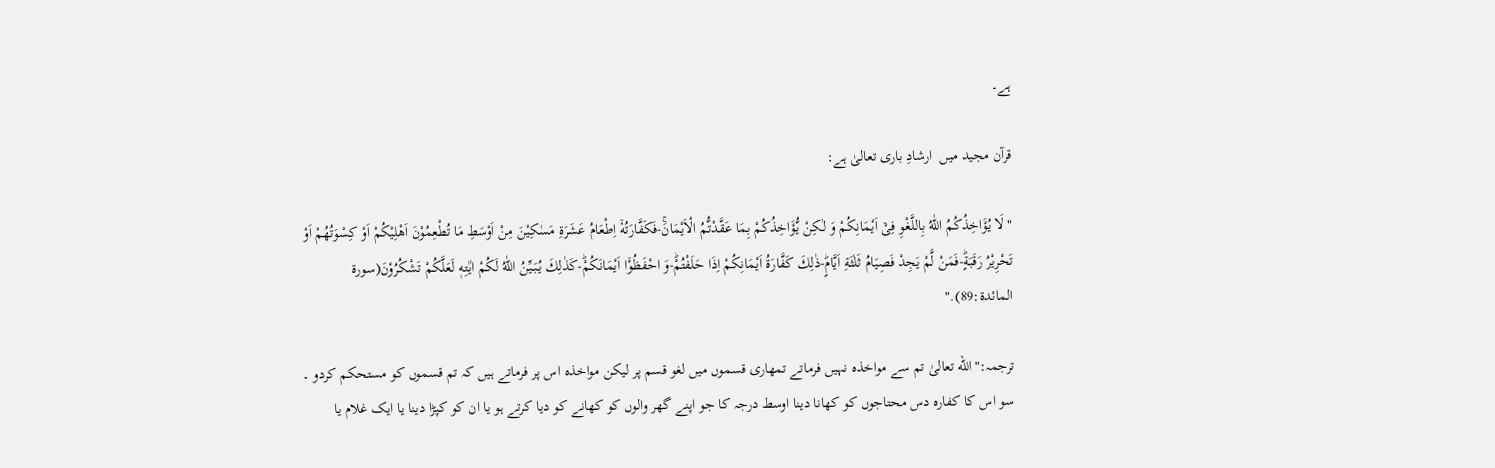ہے۔

قرآن مجید میں  ارشادِ باری تعالیٰ ہے:

"لَا یُؤَاخِذُكُمُ اللّٰهُ بِاللَّغْوِ فِیْۤ اَیْمَانِكُمْ وَ لٰـكِنْ یُّؤَاخِذُكُمْ بِمَا عَقَّدْتُّمُ الْاَیْمَانَۚ-فَكَفَّارَتُهٗۤ اِطْعَامُ عَشَرَةِ مَسٰكِیْنَ مِنْ اَوْسَطِ مَا تُطْعِمُوْنَ اَهْلِیْكُمْ اَوْ كِسْوَتُهُمْ اَوْ تَحْرِیْرُ رَقَبَةٍؕ-فَمَنْ لَّمْ یَجِدْ فَصِیَامُ ثَلٰثَةِ اَیَّامٍؕ-ذٰلِكَ كَفَّارَةُ اَیْمَانِكُمْ اِذَا حَلَفْتُمْؕ-وَ احْفَظُوْۤا اَیْمَانَكُمْؕ-كَذٰلِكَ یُبَیِّنُ اللّٰهُ لَكُمْ اٰیٰتِهٖ لَعَلَّكُمْ تَشْكُرُوْنَ(سورة المائدة:89)."

ترجمہ:"الله تعالیٰ تم سے مواخذہ نہیں فرماتے تمھاری قسموں میں لغو قسم پر لیکن مواخذہ اس پر فرماتے ہیں کہ تم قسموں کو مستحکم کردو ۔ سو اس کا کفارہ دس محتاجوں کو کھانا دینا اوسط درجہ کا جو اپنے گھر والوں کو کھانے کو دیا کرتے ہو یا ان کو کپڑا دینا یا ایک غلام یا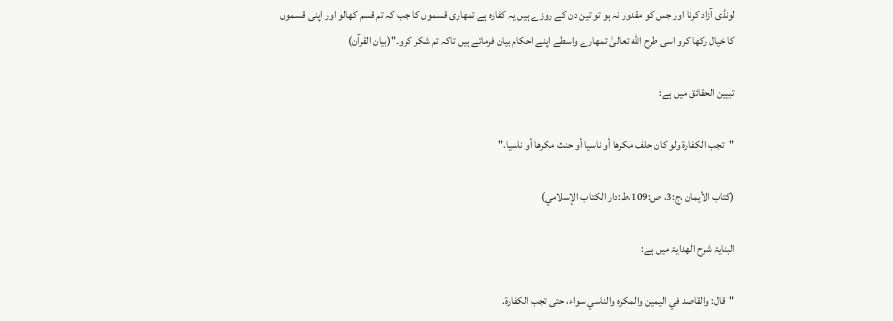لونڈی آزاد کرنا اور جس کو مقدور نہ ہو تو تین دن کے روزے ہیں یہ کفارہ ہے تمھاری قسموں کا جب کہ تم قسم کھالو اور اپنی قسموں کا خیال رکھا کرو اسی طرح الله تعالیٰ تمھارے واسطے اپنے احکام بیان فرماتے ہیں تاکہ تم شکر کرو۔"(بیان القرآن)

تبیین الحقائق میں ہے:

"تجب ‌الكفارة ‌ولو كان حلف مكرها أو ناسيا أو حنث مكرها أو ناسيا."

(كتاب الأيمان ،ج:3، ص:109،ط:دار الكتاب الإسلامي)

البنایۃ شرح الھدایۃ میں ہے:

"قال: و‌‌القاصد في اليمين والمكره والناسي سواء، حتى تجب الكفارة.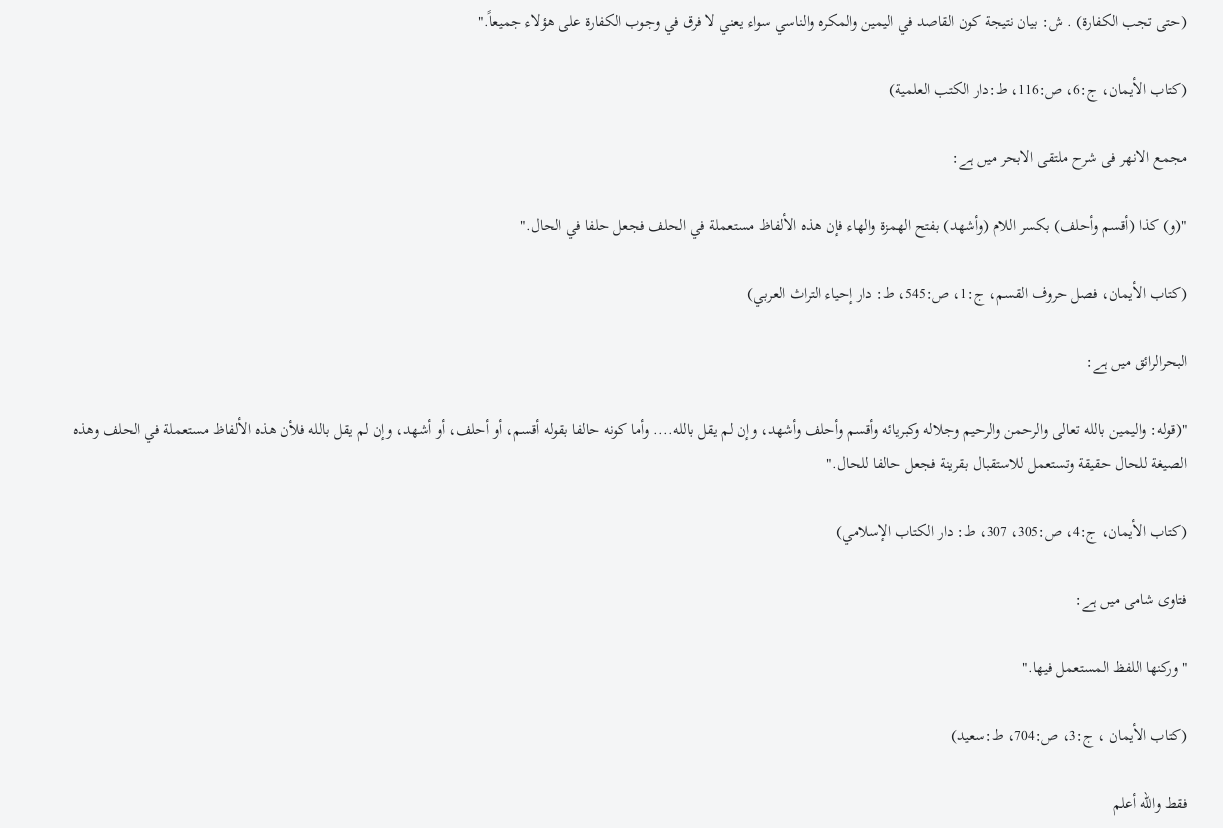(حتى تجب الكفارة) . ش: بيان نتيجة كون القاصد في اليمين والمكره والناسي سواء يعني لا فرق في وجوب الكفارة على هؤلاء جميعاً."

(كتاب الأيمان، ج:6، ص:116، ط:دار الكتب العلمية)

مجمع الانھر فی شرح ملتقی الابحر میں ہے:

"(و) كذا (أقسم ‌وأحلف) بكسر اللام (وأشهد) بفتح الهمزة والهاء فإن هذه الألفاظ مستعملة في الحلف فجعل حلفا في الحال."

(كتاب الأيمان، فصل حروف القسم، ج:1، ص:545، ط: دار إحياء التراث العربي)

البحرالرائق میں ہے:

"(قوله: واليمين بالله تعالى والرحمن والرحيم وجلاله وكبريائه وأقسم وأحلف وأشهد، ‌وإن ‌لم ‌يقل ‌بالله.... وأما كونه حالفا بقوله أقسم، أو أحلف، أو أشهد، ‌وإن ‌لم ‌يقل ‌بالله فلأن هذه الألفاظ مستعملة في الحلف وهذه الصيغة للحال حقيقة وتستعمل للاستقبال بقرينة فجعل حالفا للحال."

(كتاب الأيمان، ج:4، ص:305، 307، ط: دار الكتاب الإسلامي)

فتاوی شامی میں ہے:

"وركنها ‌اللفظ ‌المستعمل ‌فيها."

(كتاب الأيمان ، ج:3، ص:704، ط:سعيد)

فقط والله أعلم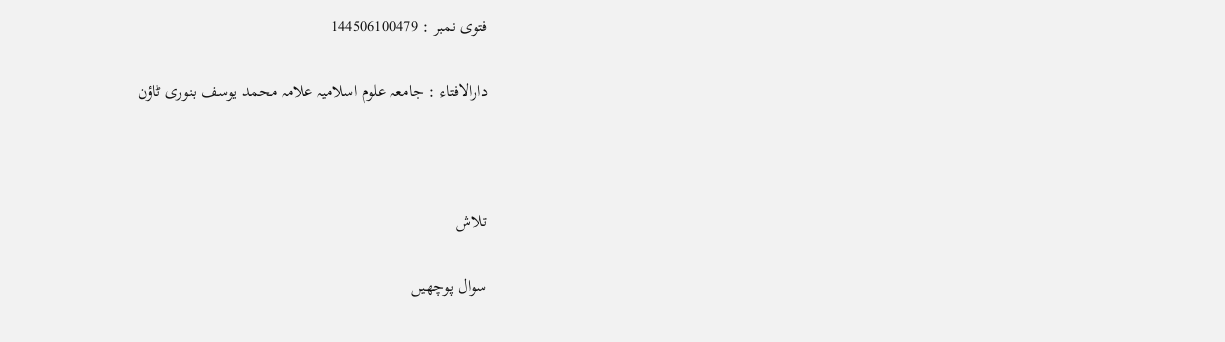فتوی نمبر : 144506100479

دارالافتاء : جامعہ علوم اسلامیہ علامہ محمد یوسف بنوری ٹاؤن



تلاش

سوال پوچھیں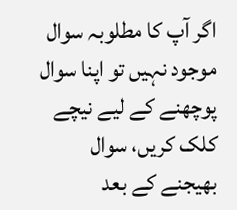اگر آپ کا مطلوبہ سوال موجود نہیں تو اپنا سوال پوچھنے کے لیے نیچے کلک کریں، سوال بھیجنے کے بعد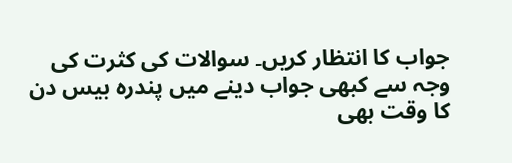جواب کا انتظار کریں۔ سوالات کی کثرت کی وجہ سے کبھی جواب دینے میں پندرہ بیس دن کا وقت بھی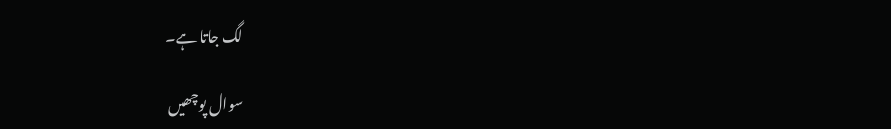لگ جاتا ہے۔

سوال پوچھیں